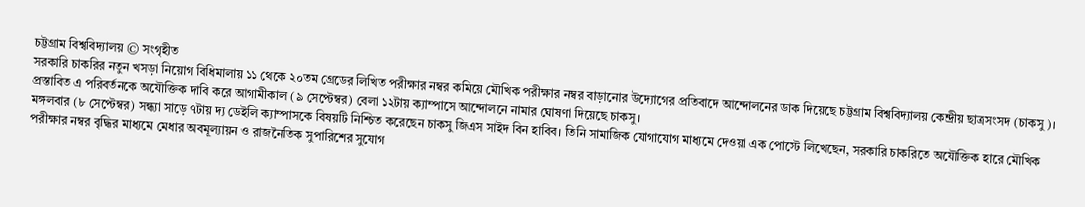চট্টগ্রাম বিশ্ববিদ্যালয় © সংগৃহীত
সরকারি চাকরির নতুন খসড়া নিয়োগ বিধিমালায় ১১ থেকে ২০তম গ্রেডের লিখিত পরীক্ষার নম্বর কমিয়ে মৌখিক পরীক্ষার নম্বর বাড়ানোর উদ্যোগের প্রতিবাদে আন্দোলনের ডাক দিয়েছে চট্টগ্রাম বিশ্ববিদ্যালয় কেন্দ্রীয় ছাত্রসংসদ (চাকসু)। প্রস্তাবিত এ পরিবর্তনকে অযৌক্তিক দাবি করে আগামীকাল (৯ সেপ্টেম্বর) বেলা ১২টায় ক্যাম্পাসে আন্দোলনে নামার ঘোষণা দিয়েছে চাকসু।
মঙ্গলবার (৮ সেপ্টেম্বর) সন্ধ্যা সাড়ে ৭টায় দ্য ডেইলি ক্যাম্পাসকে বিষয়টি নিশ্চিত করেছেন চাকসু জিএস সাইদ বিন হাবিব। তিনি সামাজিক যোগাযোগ মাধ্যমে দেওয়া এক পোস্টে লিখেছেন, সরকারি চাকরিতে অযৌক্তিক হারে মৌখিক পরীক্ষার নম্বর বৃদ্ধির মাধ্যমে মেধার অবমূল্যায়ন ও রাজনৈতিক সুপারিশের সুযোগ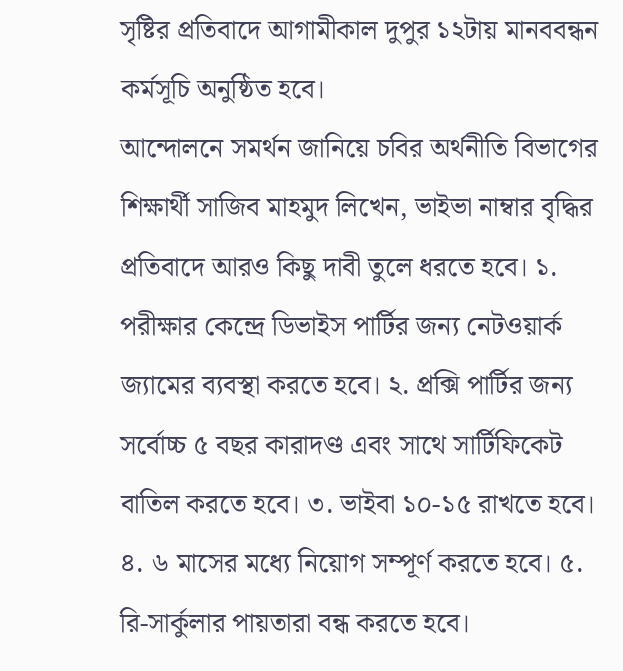সৃষ্টির প্রতিবাদে আগামীকাল দুপুর ১২টায় মানববন্ধন কর্মসূচি অনুষ্ঠিত হবে।
আন্দোলনে সমর্থন জানিয়ে চবির অর্থনীতি বিভাগের শিক্ষার্থী সাজিব মাহমুদ লিখেন, ভাইভা নাম্বার বৃদ্ধির প্রতিবাদে আরও কিছু দাবী তুলে ধরতে হবে। ১. পরীক্ষার কেন্দ্রে ডিভাইস পার্টির জন্য নেটওয়ার্ক জ্যামের ব্যবস্থা করতে হবে। ২. প্রক্সি পার্টির জন্য সর্বোচ্চ ৫ বছর কারাদণ্ড এবং সাথে সার্টিফিকেট বাতিল করতে হবে। ৩. ভাইবা ১০-১৫ রাখতে হবে। ৪. ৬ মাসের মধ্যে নিয়োগ সম্পূর্ণ করতে হবে। ৫. রি-সার্কুলার পায়তারা বন্ধ করতে হবে।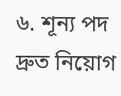৬. শূন্য পদ দ্রুত নিয়োগ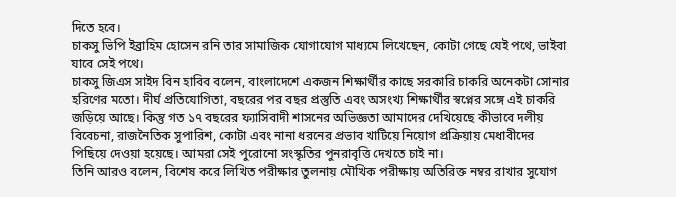দিতে হবে।
চাকসু ভিপি ইব্রাহিম হোসেন রনি তার সামাজিক যোগাযোগ মাধ্যমে লিখেছেন, কোটা গেছে যেই পথে, ভাইবা যাবে সেই পথে।
চাকসু জিএস সাইদ বিন হাবিব বলেন, বাংলাদেশে একজন শিক্ষার্থীর কাছে সরকারি চাকরি অনেকটা সোনার হরিণের মতো। দীর্ঘ প্রতিযোগিতা, বছরের পর বছর প্রস্তুতি এবং অসংখ্য শিক্ষার্থীর স্বপ্নের সঙ্গে এই চাকরি জড়িয়ে আছে। কিন্তু গত ১৭ বছরের ফ্যাসিবাদী শাসনের অভিজ্ঞতা আমাদের দেখিয়েছে কীভাবে দলীয় বিবেচনা, রাজনৈতিক সুপারিশ, কোটা এবং নানা ধরনের প্রভাব খাটিয়ে নিয়োগ প্রক্রিয়ায় মেধাবীদের পিছিয়ে দেওয়া হয়েছে। আমরা সেই পুরোনো সংস্কৃতির পুনরাবৃত্তি দেখতে চাই না।
তিনি আরও বলেন, বিশেষ করে লিখিত পরীক্ষার তুলনায় মৌখিক পরীক্ষায় অতিরিক্ত নম্বর রাখার সুযোগ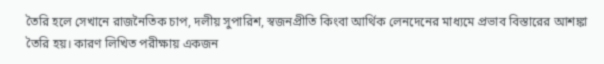তৈরি হলে সেখানে রাজনৈতিক চাপ, দলীয় সুপারিশ, স্বজনপ্রীতি কিংবা আর্থিক লেনদেনের মাধ্যমে প্রভাব বিস্তারের আশঙ্কা তৈরি হয়। কারণ লিখিত পরীক্ষায় একজন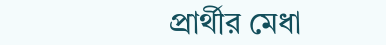প্রার্থীর মেধা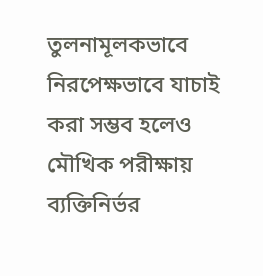তুলনামূলকভাবে নিরপেক্ষভাবে যাচাই করা সম্ভব হলেও মৌখিক পরীক্ষায় ব্যক্তিনির্ভর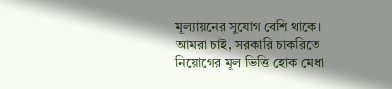মূল্যায়নের সুযোগ বেশি থাকে। আমরা চাই, সরকারি চাকরিতে নিয়োগের মূল ভিত্তি হোক মেধা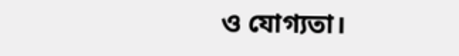ও যোগ্যতা।